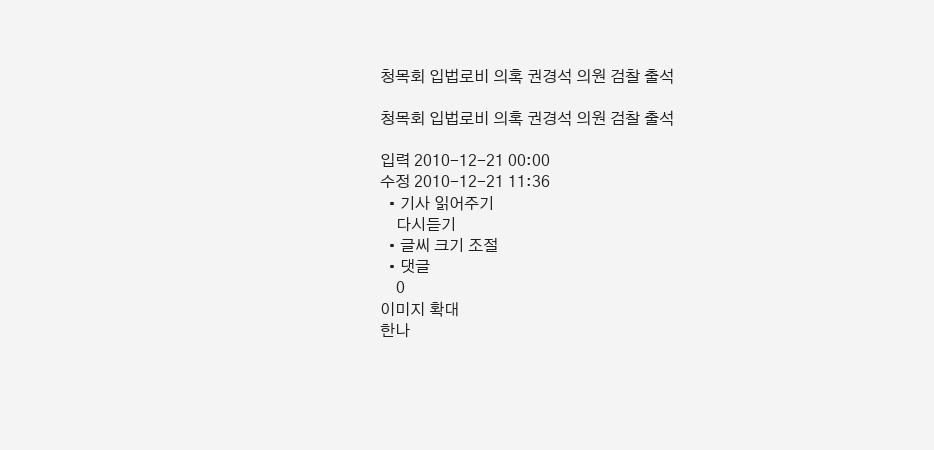청목회 입법로비 의혹 권경석 의원 검찰 출석

청목회 입법로비 의혹 권경석 의원 검찰 출석

입력 2010-12-21 00:00
수정 2010-12-21 11:36
  • 기사 읽어주기
    다시듣기
  • 글씨 크기 조절
  • 댓글
    0
이미지 확대
한나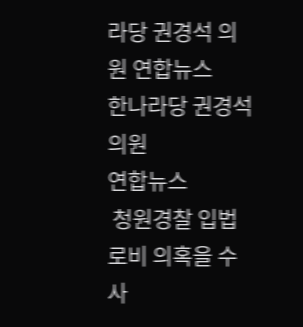라당 권경석 의원 연합뉴스
한나라당 권경석 의원
연합뉴스
 청원경찰 입법로비 의혹을 수사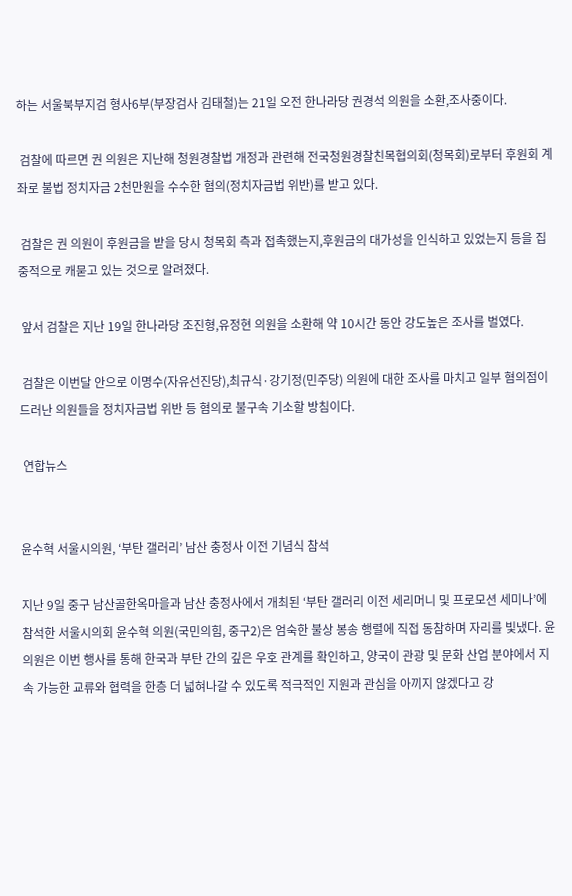하는 서울북부지검 형사6부(부장검사 김태철)는 21일 오전 한나라당 권경석 의원을 소환,조사중이다.

 검찰에 따르면 권 의원은 지난해 청원경찰법 개정과 관련해 전국청원경찰친목협의회(청목회)로부터 후원회 계좌로 불법 정치자금 2천만원을 수수한 혐의(정치자금법 위반)를 받고 있다.

 검찰은 권 의원이 후원금을 받을 당시 청목회 측과 접촉했는지,후원금의 대가성을 인식하고 있었는지 등을 집중적으로 캐묻고 있는 것으로 알려졌다.

 앞서 검찰은 지난 19일 한나라당 조진형,유정현 의원을 소환해 약 10시간 동안 강도높은 조사를 벌였다.

 검찰은 이번달 안으로 이명수(자유선진당),최규식·강기정(민주당) 의원에 대한 조사를 마치고 일부 혐의점이 드러난 의원들을 정치자금법 위반 등 혐의로 불구속 기소할 방침이다.

 연합뉴스


윤수혁 서울시의원, ‘부탄 갤러리’ 남산 충정사 이전 기념식 참석

지난 9일 중구 남산골한옥마을과 남산 충정사에서 개최된 ‘부탄 갤러리 이전 세리머니 및 프로모션 세미나’에 참석한 서울시의회 윤수혁 의원(국민의힘, 중구2)은 엄숙한 불상 봉송 행렬에 직접 동참하며 자리를 빛냈다. 윤 의원은 이번 행사를 통해 한국과 부탄 간의 깊은 우호 관계를 확인하고, 양국이 관광 및 문화 산업 분야에서 지속 가능한 교류와 협력을 한층 더 넓혀나갈 수 있도록 적극적인 지원과 관심을 아끼지 않겠다고 강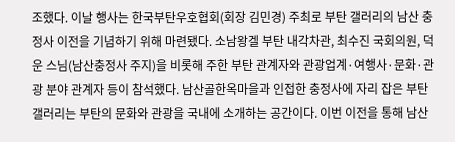조했다. 이날 행사는 한국부탄우호협회(회장 김민경) 주최로 부탄 갤러리의 남산 충정사 이전을 기념하기 위해 마련됐다. 소남왕겔 부탄 내각차관, 최수진 국회의원, 덕운 스님(남산충정사 주지)을 비롯해 주한 부탄 관계자와 관광업계·여행사·문화·관광 분야 관계자 등이 참석했다. 남산골한옥마을과 인접한 충정사에 자리 잡은 부탄 갤러리는 부탄의 문화와 관광을 국내에 소개하는 공간이다. 이번 이전을 통해 남산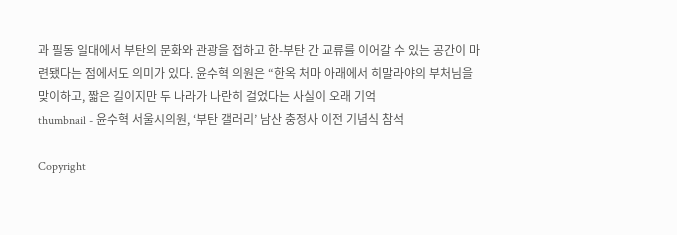과 필동 일대에서 부탄의 문화와 관광을 접하고 한-부탄 간 교류를 이어갈 수 있는 공간이 마련됐다는 점에서도 의미가 있다. 윤수혁 의원은 “한옥 처마 아래에서 히말라야의 부처님을 맞이하고, 짧은 길이지만 두 나라가 나란히 걸었다는 사실이 오래 기억
thumbnail - 윤수혁 서울시의원, ‘부탄 갤러리’ 남산 충정사 이전 기념식 참석

Copyright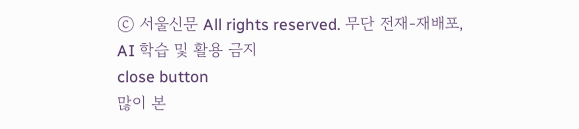ⓒ 서울신문 All rights reserved. 무단 전재-재배포, AI 학습 및 활용 금지
close button
많이 본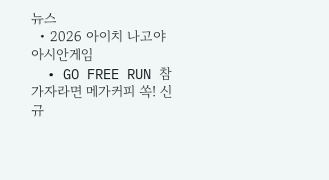뉴스
  • 2026 아이치 나고야 아시안게임
  • GO FREE RUN 참가자라면 메가커피 쏙! 신규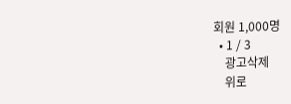회원 1,000명
  • 1 / 3
    광고삭제
    위로